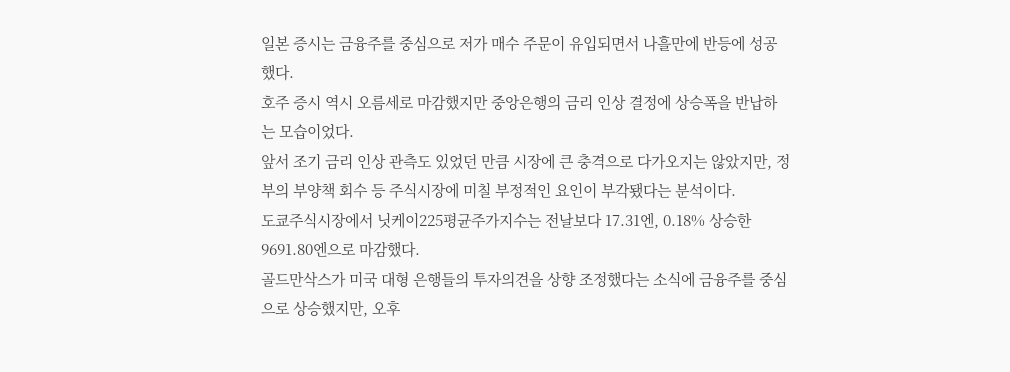일본 증시는 금융주를 중심으로 저가 매수 주문이 유입되면서 나흘만에 반등에 성공했다.
호주 증시 역시 오름세로 마감했지만 중앙은행의 금리 인상 결정에 상승폭을 반납하는 모습이었다.
앞서 조기 금리 인상 관측도 있었던 만큼 시장에 큰 충격으로 다가오지는 않았지만, 정부의 부양책 회수 등 주식시장에 미칠 부정적인 요인이 부각됐다는 분석이다.
도쿄주식시장에서 닛케이225평균주가지수는 전날보다 17.31엔, 0.18% 상승한 9691.80엔으로 마감했다.
골드만삭스가 미국 대형 은행들의 투자의견을 상향 조정했다는 소식에 금융주를 중심으로 상승했지만, 오후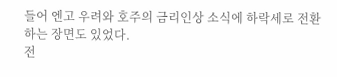들어 엔고 우려와 호주의 금리인상 소식에 하락세로 전환하는 장면도 있었다.
전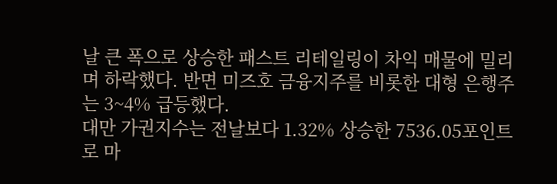날 큰 폭으로 상승한 패스트 리테일링이 차익 매물에 밀리며 하락했다. 반면 미즈호 금융지주를 비롯한 대형 은행주는 3~4% 급등했다.
대만 가권지수는 전날보다 1.32% 상승한 7536.05포인트로 마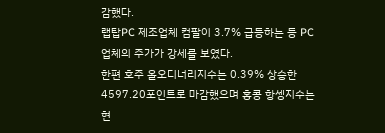감했다.
랩탑PC 제조업체 컴팔이 3.7% 급등하는 등 PC 업체의 주가가 강세를 보였다.
한편 호주 올오디너리지수는 0.39% 상승한 4597.20포인트로 마감했으며 홍콩 항셍지수는 현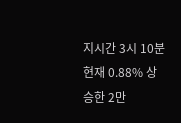지시간 3시 10분 현재 0.88% 상승한 2만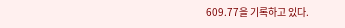609.77을 기록하고 있다.